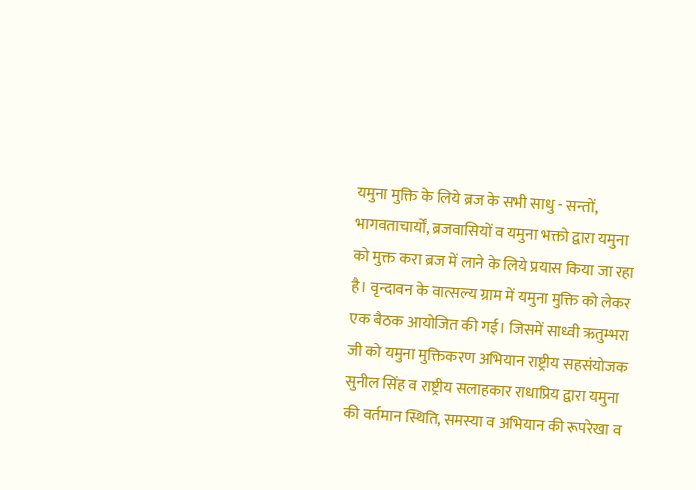यमुना मुक्ति के लिये ब्रज के सभी साधु - सन्तों, भागवताचार्यों, ब्रजवासियों व यमुना भक्तो द्वारा यमुना को मुक्त करा ब्रज में लाने के लिये प्रयास किया जा रहा है। वृन्दावन के वात्सल्य ग्राम में यमुना मुक्ति को लेकर एक बैठक आयोजित की गई। जिसमें साध्वी ऋतुम्भरा जी को यमुना मुक्तिकरण अभियान राष्ट्रीय सहसंयोजक सुनील सिंह व राष्ट्रीय सलाहकार राधाप्रिय द्वारा यमुना की वर्तमान स्थिति, समस्या व अभियान की रूपरेखा व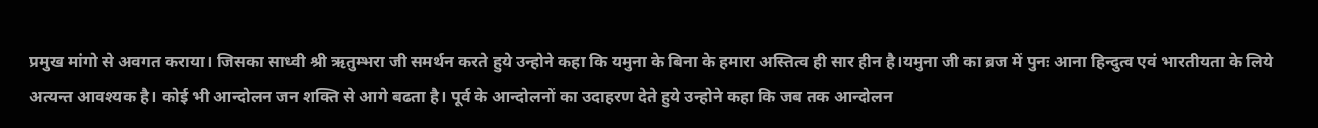प्रमुख मांगो से अवगत कराया। जिसका साध्वी श्री ऋतुम्भरा जी समर्थन करते हुये उन्होने कहा कि यमुना के बिना के हमारा अस्तित्व ही सार हीन है।यमुना जी का ब्रज में पुनः आना हिन्दुत्व एवं भारतीयता के लिये अत्यन्त आवश्यक है। कोई भी आन्दोलन जन शक्ति से आगे बढता है। पूर्व के आन्दोलनों का उदाहरण देते हुये उन्होने कहा कि जब तक आन्दोलन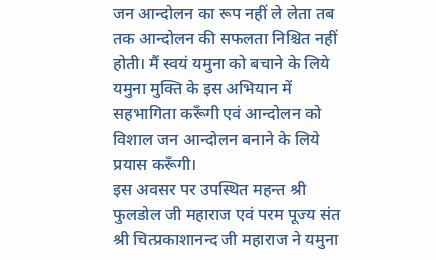जन आन्दोलन का रूप नहीं ले लेता तब तक आन्दोलन की सफलता निश्चित नहीं होती। मैं स्वयं यमुना को बचाने के लिये यमुना मुक्ति के इस अभियान में सहभागिता करूँगी एवं आन्दोलन को विशाल जन आन्दोलन बनाने के लिये प्रयास करूँगी।
इस अवसर पर उपस्थित महन्त श्री फुलडोल जी महाराज एवं परम पूज्य संत श्री चित्प्रकाशानन्द जी महाराज ने यमुना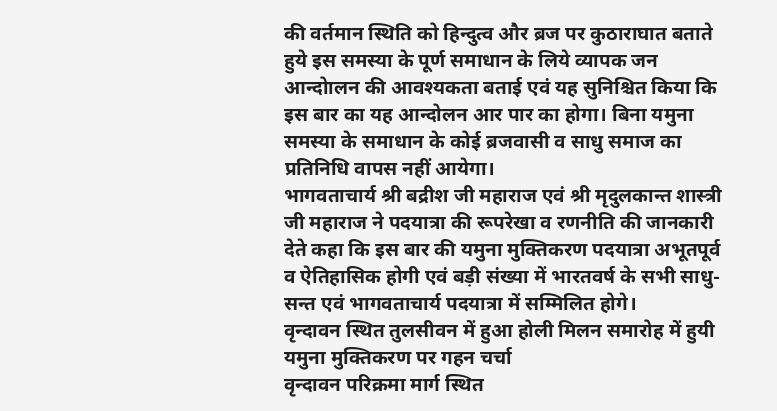की वर्तमान स्थिति को हिन्दुत्व और ब्रज पर कुठाराघात बताते हुये इस समस्या के पूर्ण समाधान के लिये व्यापक जन आन्दोालन की आवश्यकता बताई एवं यह सुनिश्चित किया कि इस बार का यह आन्दोलन आर पार का होगा। बिना यमुना समस्या के समाधान के कोई ब्रजवासी व साधु समाज का प्रतिनिधि वापस नहीं आयेगा।
भागवताचार्य श्री बद्रीश जी महाराज एवं श्री मृदुलकान्त शास्त्री जी महाराज ने पदयात्रा की रूपरेखा व रणनीति की जानकारी देते कहा कि इस बार की यमुना मुक्तिकरण पदयात्रा अभूतपूर्व व ऐतिहासिक होगी एवं बड़ी संख्या में भारतवर्ष के सभी साधु-सन्त एवं भागवताचार्य पदयात्रा में सम्मिलित होगे।
वृन्दावन स्थित तुलसीवन में हुआ होली मिलन समारोह में हुयी यमुना मुक्तिकरण पर गहन चर्चा
वृन्दावन परिक्रमा मार्ग स्थित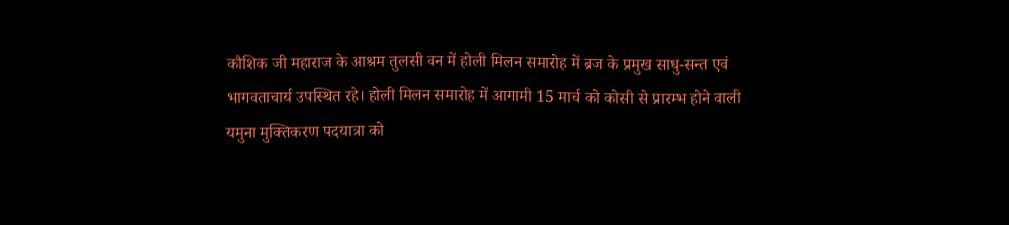कौशिक जी महाराज के आश्रम तुलसी वन में होली मिलन समारोह में ब्रज के प्रमुख साधु-सन्त एवं भागवताचार्य उपस्थित रहे। होली मिलन समारोह में आगामी 15 मार्च को कोसी से प्रारम्भ होने वाली यमुना मुक्तिकरण पदयात्रा को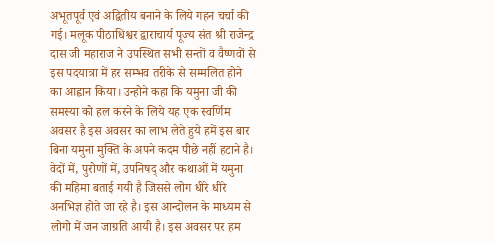अभूतपूर्व एवं अद्वितीय बनाने के लिये गहन चर्चा की गई। मलूक पीठाधिश्वर द्वाराचार्य पूज्य संत श्री राजेन्द्र दास जी महाराज ने उपस्थित सभी सन्तों व वैष्णवों से इस पदयात्रा में हर सम्भव तरीके से सम्मलित होने का आह्वान किया। उन्होने कहा कि यमुना जी की समस्या को हल करने के लिये यह एक स्वर्णिम अवसर है इस अवसर का लाभ लेते हुये हमें इस बार बिना यमुना मुक्ति के अपने कदम पीछे नहीं हटाने है। वेदों में, पुरोणों में, उपनिषद् और कथाओं में यमुना की महिमा बताई गयी है जिससे लोग धीरे धीरे अनभिज्ञ होते जा रहे है। इस आन्दोलन के माध्यम से लोगो में जन जाग्रति आयी है। इस अवसर पर हम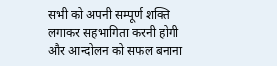सभी को अपनी सम्पूर्ण शक्ति लगाकर सहभागिता करनी होगी और आन्दोलन को सफल बनाना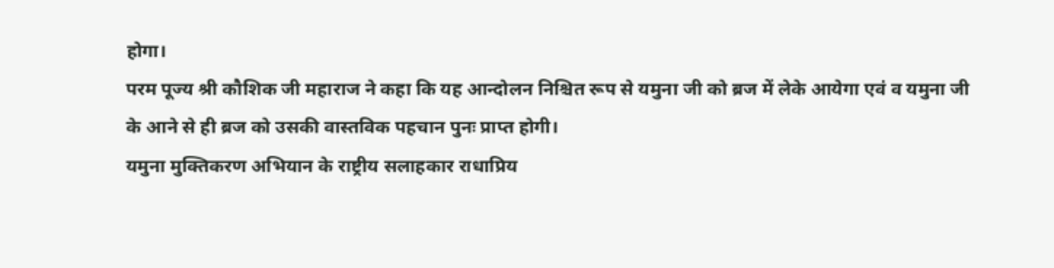होगा।
परम पूज्य श्री कौशिक जी महाराज ने कहा कि यह आन्दोलन निश्चित रूप से यमुना जी को ब्रज में लेके आयेगा एवं व यमुना जी के आने से ही ब्रज को उसकी वास्तविक पहचान पुनः प्राप्त होगी।
यमुना मुक्तिकरण अभियान के राष्ट्रीय सलाहकार राधाप्रिय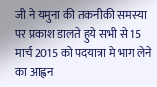जी ने यमुना की तकनीकी समस्या पर प्रकाश डालते हुये सभी से 15 मार्च 2015 को पदयात्रा मे भाग लेने का आह्वन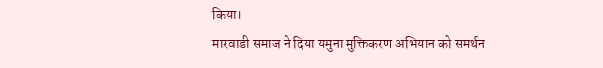किया।
मारवाडी समाज ने दिया यमुना मुक्तिकरण अभियान को समर्थन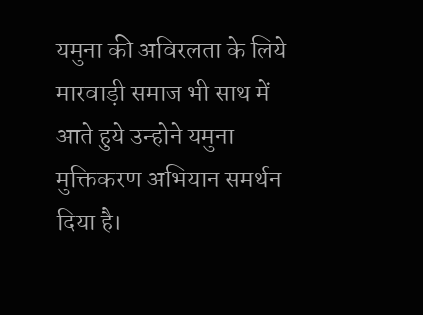यमुना की अविरलता के लिये मारवाड़ी समाज भी साथ में आते हुये उन्होने यमुना मुक्तिकरण अभियान समर्थन दिया है।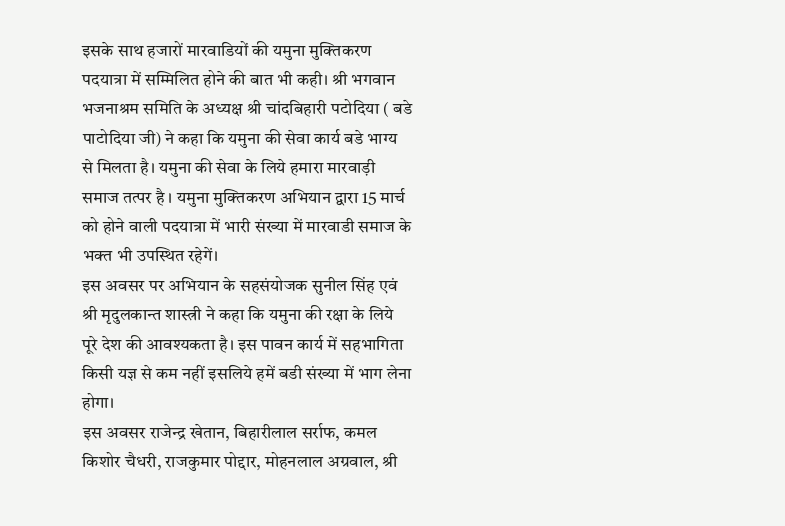इसके साथ हजारों मारवाडियों की यमुना मुक्तिकरण पदयात्रा में सम्मिलित होने की बात भी कही। श्री भगवान भजनाश्रम समिति के अध्यक्ष श्री चांदबिहारी पटोदिया ( बडे पाटोदिया जी) ने कहा कि यमुना की सेवा कार्य बडे भाग्य से मिलता है। यमुना की सेवा के लिये हमारा मारवाड़ी समाज तत्पर है । यमुना मुक्तिकरण अभियान द्वारा 15 मार्च को होने वाली पदयात्रा में भारी संख्या में मारवाडी समाज के भक्त भी उपस्थित रहेगें।
इस अवसर पर अभियान के सहसंयोजक सुनील सिंह एवं श्री मृदुलकान्त शास्त्री ने कहा कि यमुना की रक्षा के लिये पूरे देश की आवश्यकता है। इस पावन कार्य में सहभागिता किसी यज्ञ से कम नहीं इसलिये हमें बडी संख्या में भाग लेना होगा।
इस अवसर राजेन्द्र खेतान, बिहारीलाल सर्राफ, कमल किशोर चैधरी, राजकुमार पोद्दार, मोहनलाल अग्रवाल, श्री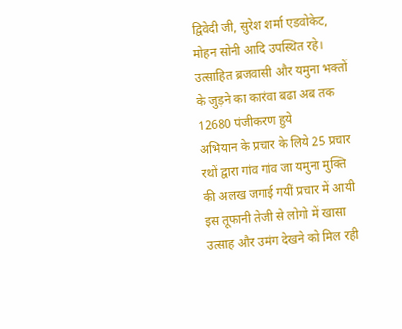द्विवेदी जी, सुरेश शर्मा एडवोकेट, मोहन सोनी आदि उपस्थित रहे।
उत्साहित ब्रजवासी और यमुना भक्तों के जुड़ने का कारंवा बढा अब तक 12680 पंजीकरण हुये
अभियान के प्रचार के लिये 25 प्रचार रथों द्वारा गांव गांव जा यमुना मुक्ति की अलख जगाई गयीं प्रचार में आयी इस तूफानी तेजी से लोगो में खासा उत्साह और उमंग देखने को मिल रही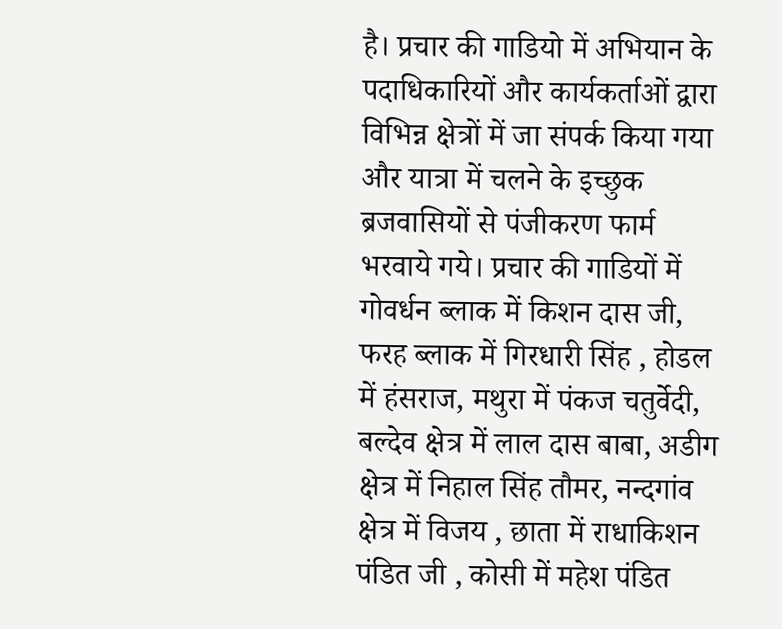है। प्रचार की गाडियो में अभियान के पदाधिकारियों और कार्यकर्ताओं द्वारा विभिन्न क्षेत्रों में जा संपर्क किया गया और यात्रा में चलने के इच्छुक ब्रजवासियों से पंजीकरण फार्म भरवाये गये। प्रचार की गाडियों में गोवर्धन ब्लाक में किशन दास जी, फरह ब्लाक में गिरधारी सिंह , होडल में हंसराज, मथुरा में पंकज चतुर्वेदी, बल्देव क्षेत्र में लाल दास बाबा, अडीग क्षेत्र में निहाल सिंह तौमर, नन्दगांव क्षेत्र में विजय , छाता में राधाकिशन पंडित जी , कोसी में महेश पंडित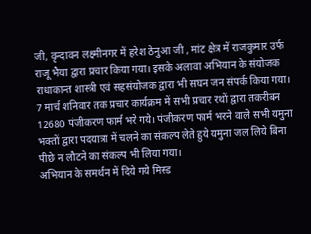जी, वृन्दावन लक्ष्मीनगर में हरेश ठेनुआ जी , मांट क्षेत्र में राजकुमार उर्फ राजू भैया द्वारा प्रचार किया गया। इसके अलावा अभियान के संयोजक राधाकान्त शास्त्री एवं सहसंयोजक द्वारा भी सघन जन संपर्क किया गया। 7 मार्च शनिवार तक प्रचार कार्यक्रम में सभी प्रचार रथों द्वारा तकरीबन 12680 पंजीकरण फार्म भरे गये। पंजीकरण फार्म भरने वाले सभी यमुना भक्तों द्वारा पदयात्रा में चलने का संकल्प लेते हुये यमुना जल लिये बिना पीछे न लौटने का संकल्प भी लिया गया।
अभियान के समर्थन में दिये गये मिस्ड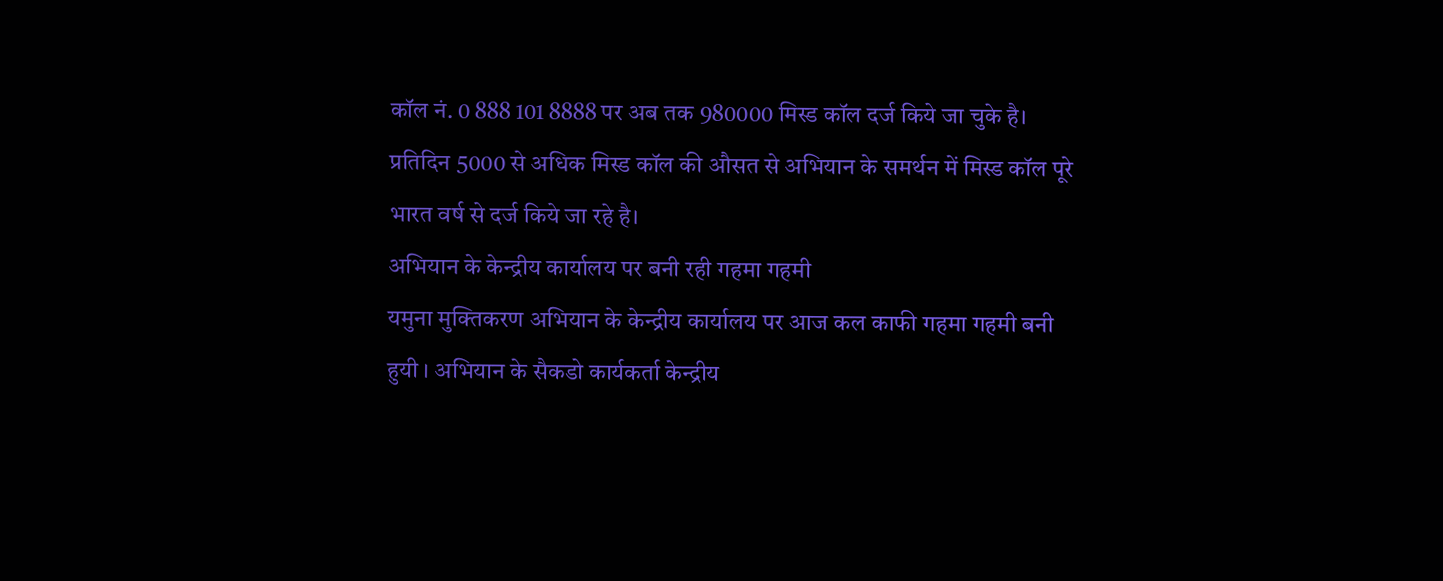कॉल नं. 0 888 101 8888 पर अब तक 980000 मिस्ड कॉल दर्ज किये जा चुके है। प्रतिदिन 5000 से अधिक मिस्ड कॉल की औसत से अभियान के समर्थन में मिस्ड कॉल पूरे भारत वर्ष से दर्ज किये जा रहे है।
अभियान के केन्द्रीय कार्यालय पर बनी रही गहमा गहमी
यमुना मुक्तिकरण अभियान के केन्द्रीय कार्यालय पर आज कल काफी गहमा गहमी बनी हुयी । अभियान के सैकडो कार्यकर्ता केन्द्रीय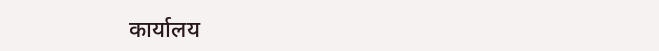कार्यालय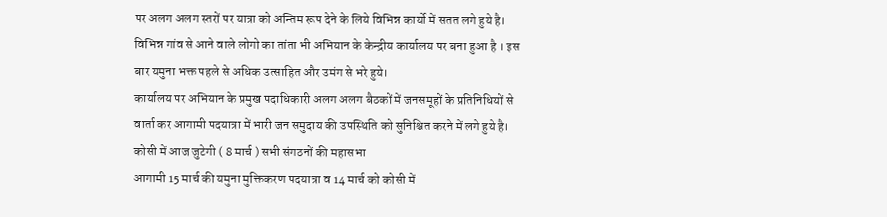पर अलग अलग स्तरों पर यात्रा को अन्तिम रूप देने के लिये विभिन्न कार्यो में सतत लगे हुये है। विभिन्न गांव से आने वाले लोगो का तांता भी अभियान के केन्द्रीय कार्यालय पर बना हुआ है । इस बार यमुना भक्त पहले से अधिक उत्साहित और उमंग से भरे हुये।
कार्यालय पर अभियान के प्रमुख पदाधिकारी अलग अलग बैठकों में जनसमूहों के प्रतिनिधियों से वार्ता कर आगामी पदयात्रा में भारी जन समुदाय की उपस्थिति को सुनिश्चित करने में लगे हुये है।
कोसी में आज जुटेगी ( 8 मार्च ) सभी संगठनों की महासभा
आगामी 15 मार्च की यमुना मुक्तिकरण पदयात्रा व 14 मार्च को कोसी में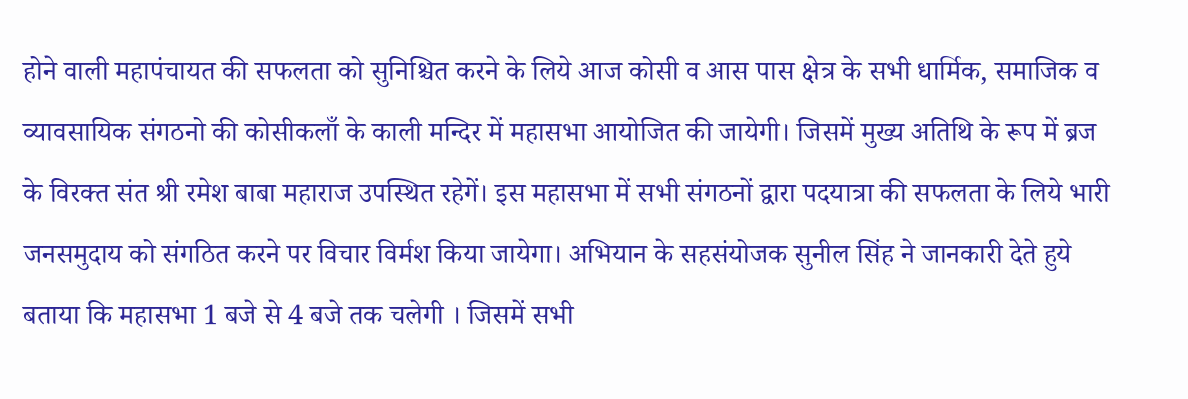होने वाली महापंचायत की सफलता को सुनिश्चित करने के लिये आज कोसी व आस पास क्षेत्र के सभी धार्मिक, समाजिक व व्यावसायिक संगठनो की कोसीकलाँ के काली मन्दिर में महासभा आयोजित की जायेगी। जिसमें मुख्य अतिथि के रूप में ब्रज के विरक्त संत श्री रमेश बाबा महाराज उपस्थित रहेगें। इस महासभा में सभी संगठनों द्वारा पदयात्रा की सफलता के लिये भारी जनसमुदाय को संगठित करने पर विचार विर्मश किया जायेगा। अभियान के सहसंयोजक सुनील सिंह ने जानकारी देते हुये बताया कि महासभा 1 बजे से 4 बजे तक चलेगी । जिसमें सभी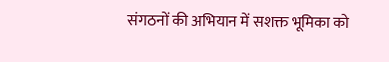संगठनों की अभियान में सशक्त भूमिका को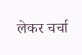लेकर चर्चा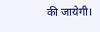की जायेगी।